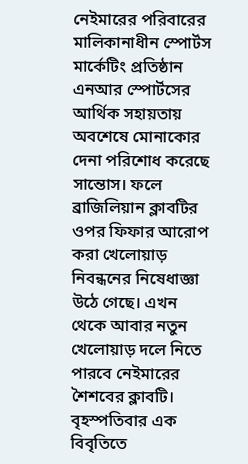নেইমারের পরিবারের মালিকানাধীন স্পোর্টস মার্কেটিং প্রতিষ্ঠান এনআর স্পোর্টসের আর্থিক সহায়তায় অবশেষে মোনাকোর দেনা পরিশোধ করেছে সান্তোস। ফলে ব্রাজিলিয়ান ক্লাবটির ওপর ফিফার আরোপ করা খেলোয়াড় নিবন্ধনের নিষেধাজ্ঞা উঠে গেছে। এখন থেকে আবার নতুন খেলোয়াড় দলে নিতে পারবে নেইমারের শৈশবের ক্লাবটি।
বৃহস্পতিবার এক বিবৃতিতে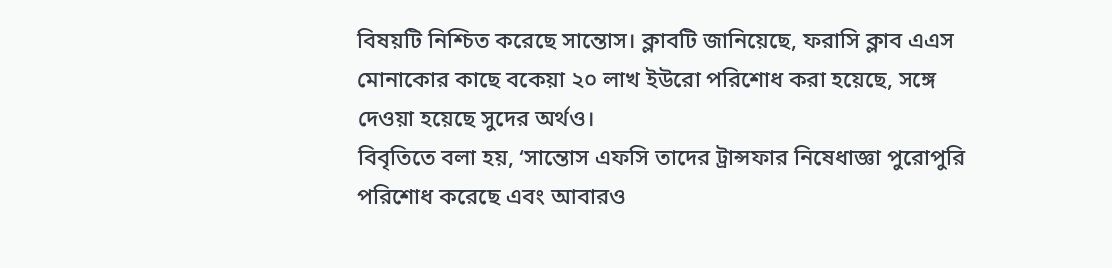বিষয়টি নিশ্চিত করেছে সান্তোস। ক্লাবটি জানিয়েছে, ফরাসি ক্লাব এএস মোনাকোর কাছে বকেয়া ২০ লাখ ইউরো পরিশোধ করা হয়েছে, সঙ্গে দেওয়া হয়েছে সুদের অর্থও।
বিবৃতিতে বলা হয়, ‘সান্তোস এফসি তাদের ট্রান্সফার নিষেধাজ্ঞা পুরোপুরি পরিশোধ করেছে এবং আবারও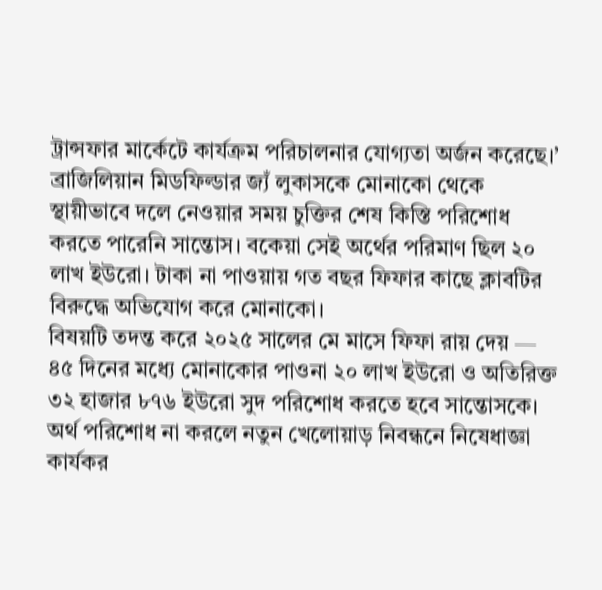ট্রান্সফার মার্কেটে কার্যক্রম পরিচালনার যোগ্যতা অর্জন করেছে।’
ব্রাজিলিয়ান মিডফিল্ডার জ্যঁ লুকাসকে মোনাকো থেকে স্থায়ীভাবে দলে নেওয়ার সময় চুক্তির শেষ কিস্তি পরিশোধ করতে পারেনি সান্তোস। বকেয়া সেই অর্থের পরিমাণ ছিল ২০ লাখ ইউরো। টাকা না পাওয়ায় গত বছর ফিফার কাছে ক্লাবটির বিরুদ্ধে অভিযোগ করে মোনাকো।
বিষয়টি তদন্ত করে ২০২৫ সালের মে মাসে ফিফা রায় দেয় — ৪৫ দিনের মধ্যে মোনাকোর পাওনা ২০ লাখ ইউরো ও অতিরিক্ত ৩২ হাজার ৮৭৬ ইউরো সুদ পরিশোধ করতে হবে সান্তোসকে।
অর্থ পরিশোধ না করলে নতুন খেলোয়াড় নিবন্ধনে নিষেধাজ্ঞা কার্যকর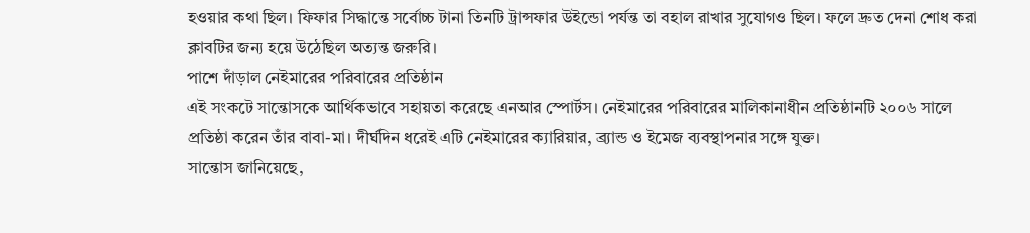হওয়ার কথা ছিল। ফিফার সিদ্ধান্তে সর্বোচ্চ টানা তিনটি ট্রান্সফার উইন্ডো পর্যন্ত তা বহাল রাখার সুযোগও ছিল। ফলে দ্রুত দেনা শোধ করা ক্লাবটির জন্য হয়ে উঠেছিল অত্যন্ত জরুরি।
পাশে দাঁড়াল নেইমারের পরিবারের প্রতিষ্ঠান
এই সংকটে সান্তোসকে আর্থিকভাবে সহায়তা করেছে এনআর স্পোর্টস। নেইমারের পরিবারের মালিকানাধীন প্রতিষ্ঠানটি ২০০৬ সালে প্রতিষ্ঠা করেন তাঁর বাবা-মা। দীর্ঘদিন ধরেই এটি নেইমারের ক্যারিয়ার, ব্র্যান্ড ও ইমেজ ব্যবস্থাপনার সঙ্গে যুক্ত।
সান্তোস জানিয়েছে,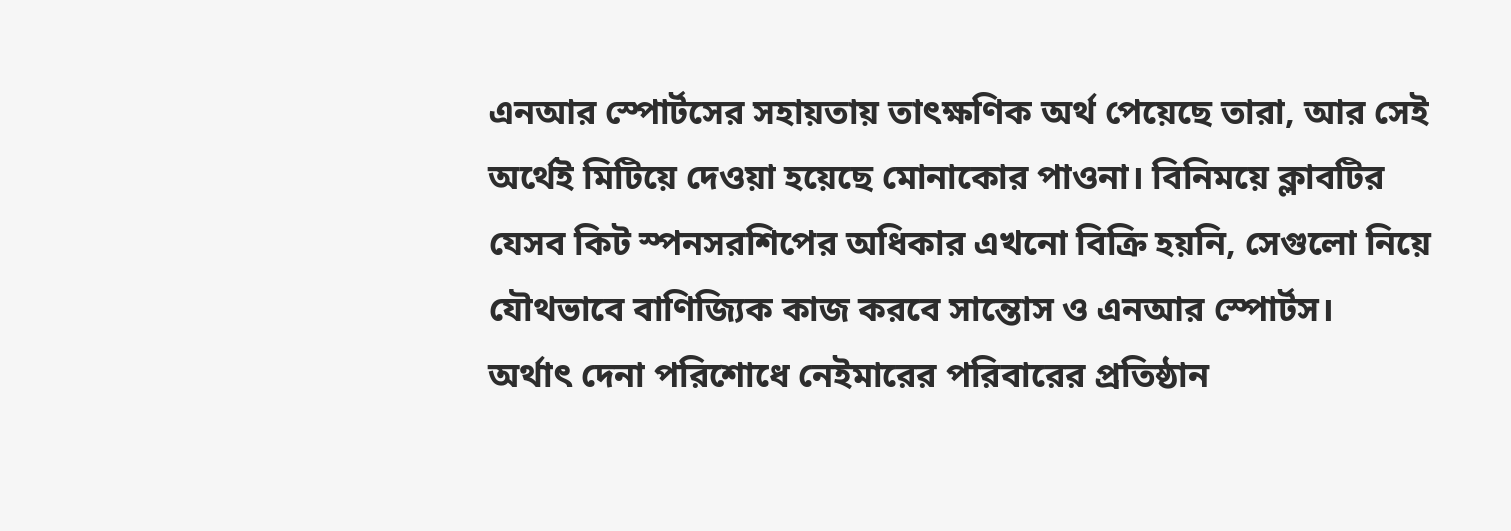এনআর স্পোর্টসের সহায়তায় তাৎক্ষণিক অর্থ পেয়েছে তারা, আর সেই অর্থেই মিটিয়ে দেওয়া হয়েছে মোনাকোর পাওনা। বিনিময়ে ক্লাবটির যেসব কিট স্পনসরশিপের অধিকার এখনো বিক্রি হয়নি, সেগুলো নিয়ে যৌথভাবে বাণিজ্যিক কাজ করবে সান্তোস ও এনআর স্পোর্টস।
অর্থাৎ দেনা পরিশোধে নেইমারের পরিবারের প্রতিষ্ঠান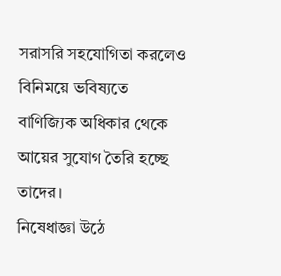সরাসরি সহযোগিতা করলেও বিনিময়ে ভবিষ্যতে বাণিজ্যিক অধিকার থেকে আয়ের সুযোগ তৈরি হচ্ছে তাদের।
নিষেধাজ্ঞা উঠে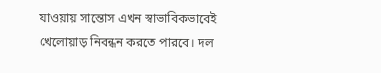যাওয়ায় সান্তোস এখন স্বাভাবিকভাবেই খেলোয়াড় নিবন্ধন করতে পারবে। দল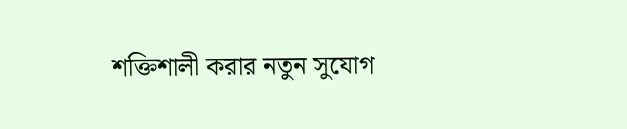শক্তিশালী করার নতুন সুযোগ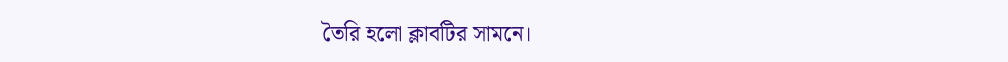তৈরি হলো ক্লাবটির সামনে।